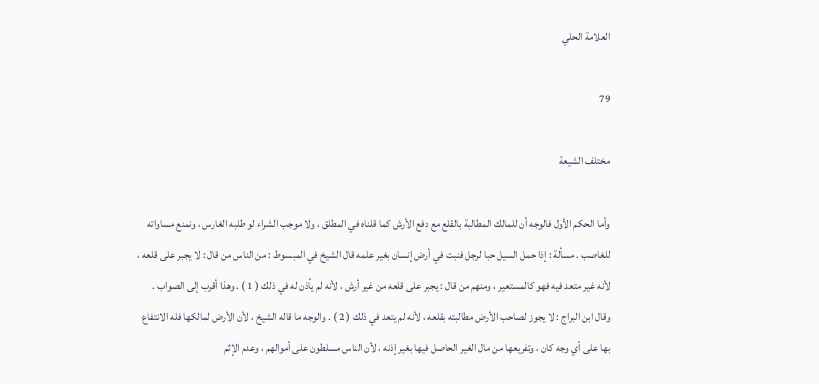العلامة الحلي

79

مختلف الشيعة

وأما الحكم الأول فالوجه أن للمالك المطالبة بالقلع مع دفع الأرش كما قلناه في المطلق ، ولا موجب الشراء لو طلبه الغارس ، ونمنع مساواته للغاصب . مسألة : إذا حمل السيل حبا لرجل فنبت في أرض إنسان بغير علمه قال الشيخ في المبسوط : من الناس من قال : لا يجبر على قلعه ، لأنه غير متعد فيه فهو كالمستعير ، ومنهم من قال : يجبر على قلعه من غير أرش ، لأنه لم يأذن له في ذلك ( 1 ) . وهذا أقرب إلى الصواب . وقال ابن البراج : لا يجوز لصاحب الأرض مطالبته بقلعه ، لأنه لم يتعد في ذلك ( 2 ) . والوجه ما قاله الشيخ ، لأن الأرض لمالكها فله الانتفاع بها على أي وجه كان ، وتفريعها من مال الغير الحاصل فيها بغير إذنه ، لأن الناس مسلطون على أموالهم ، وعدم الإثم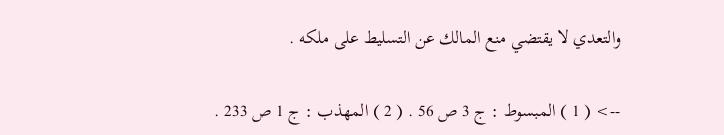والتعدي لا يقتضي منع المالك عن التسليط على ملكه .

--> ( 1 ) المبسوط : ج 3 ص 56 . ( 2 ) المهذب : ج 1 ص 233 .